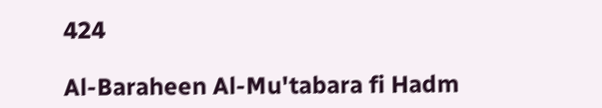424

Al-Baraheen Al-Mu'tabara fi Hadm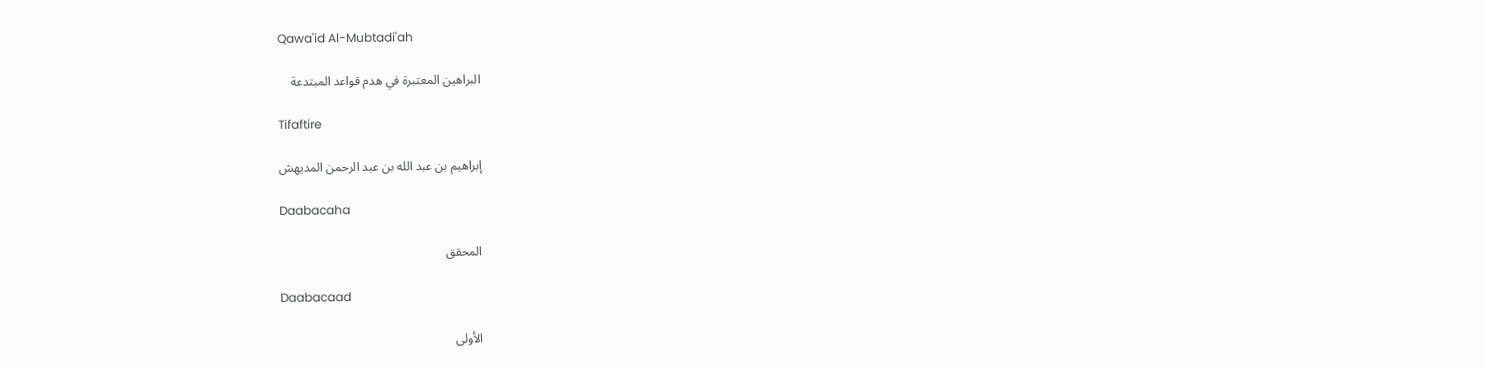Qawa'id Al-Mubtadi'ah

البراهين المعتبرة في هدم قواعد المبتدعة

Tifaftire

إبراهيم بن عبد الله بن عبد الرحمن المديهش

Daabacaha

المحقق

Daabacaad

الأولى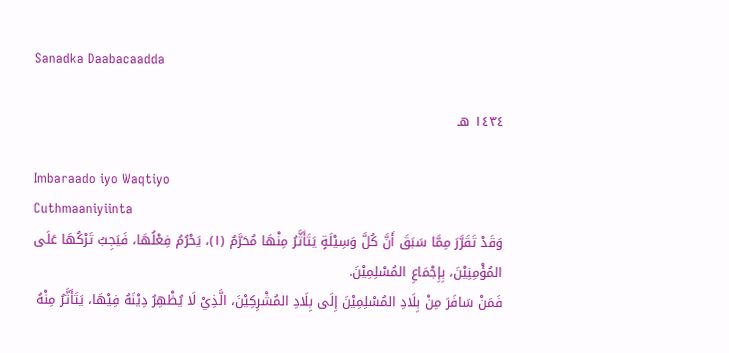Sanadka Daabacaadda

١٤٣٤ هـ

Imbaraado iyo Waqtiyo
Cuthmaaniyiinta
وَقَدْ تَقَرَّرَ مِمَّا سَبَقَ أَنَّ كُلَّ وَسِيْلَةٍ يَتَأَثَّرُ مِنْهَا مُحَرَّمٌ (١)، يَحْرُمُ فِعْلُهَا، فَيَجِبُ تَرْكُهَا عَلَى المُؤْمِنِيْنَ، بِإِجْمَاعِ المُسْلِمِيْنَ.
فَمَنْ سَافَرَ مِنْ بِلَادِ المُسْلِمِيْنَ إِلَى بِلَادِ المُشْرِكِيْنَ، الَّذِيْ لَا يُظْهِرُ دِيْنَهُ فِيْهَا، يَتَأَثَّرُ مِنْهُ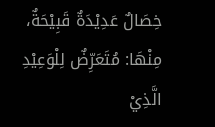خِصَالٌ عَدِيْدَةٌ قَبِيْحَةٌ، مِنْهَا: مُتَعَرِّضٌ لِلْوَعِيْدِ الَّذِيْ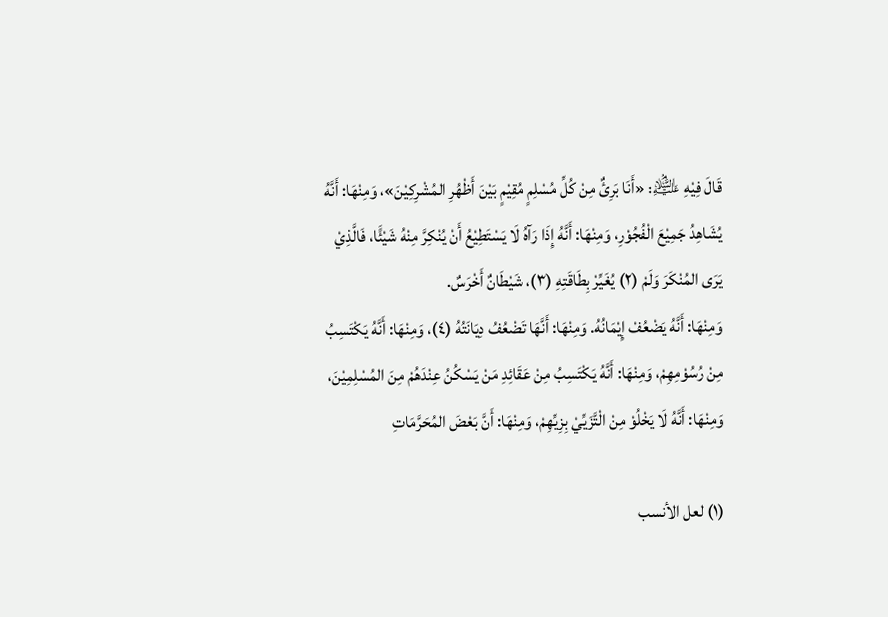قَالَ فِيْهِ ﵇: «أَنَا بَرِئٌ مِنْ كُلِّ مُسْلِمٍ مُقِيْمٍ بَيْنَ أَظْهُرِ المُشْرِكِيْنَ»، وَمِنْهَا: أَنَّهُ يُشَاهِدُ جَمِيْعَ الْفُجُوْرِ، وَمِنْهَا: أَنَّهُ إِذَا رَآهُ لَا يَسْتَطِيْعُ أَنْ يُنْكِرَّ مِنْهُ شَيْئًَا، فَالَّذِيْ يَرَى المُنْكَرَ وَلَمْ (٢) يُغَيِّرْ بِطَاقَتِهِ (٣)، شَيْطَانٌ أَخْرَسٌ.
وَمِنْهَا: أَنَّهُ يَضْعُفْ إِيْمَانُهُ. وَمِنْهَا: أَنَّهَا تَضْعُفُ دِيَانَتُهُ (٤)، وَمِنْهَا: أَنَّهُ يَكْتَسِبُ مِنْ رُسُوْمِهِمْ، وَمِنْهَا: أَنَّهُ يَكْتَسِبُ مِنْ عَقَائِدِ مَنْ يَسْكُنُ عِنْدَهُمْ مِنَ المُسْلِمِيْنَ، وَمِنْهَا: أَنَّهُ لَا يَخْلُوْ مِنْ الْتَّزَيِّيْ بِزِيِّهِمْ، وَمِنْهَا: أَنَّ بَعْضَ المُحَرَّمَاتِ

(١) لعل الأنسب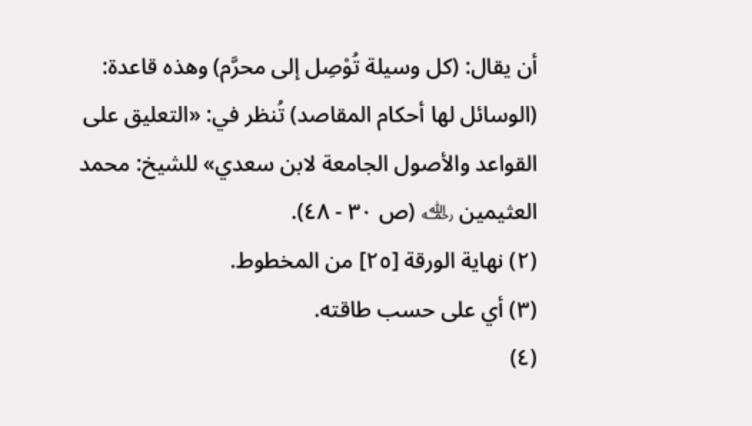أن يقال: (كل وسيلة تُوْصِل إلى محرَّم) وهذه قاعدة: (الوسائل لها أحكام المقاصد) تُنظر في: «التعليق على القواعد والأصول الجامعة لابن سعدي» للشيخ: محمد العثيمين ﵀ (ص ٣٠ - ٤٨).
(٢) نهاية الورقة [٢٥] من المخطوط.
(٣) أي على حسب طاقته.
(٤)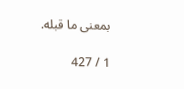بمعنى ما قبله.

1 / 427